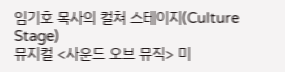임기호 목사의 컬쳐 스테이지(Culture Stage)
뮤지컬 <사운드 오브 뮤직> 미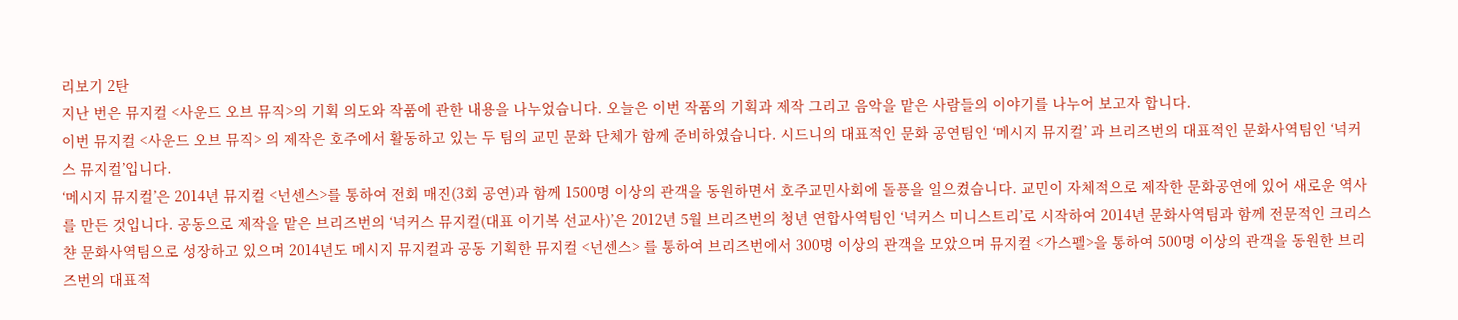리보기 2탄
지난 번은 뮤지컬 <사운드 오브 뮤직>의 기획 의도와 작품에 관한 내용을 나누었습니다. 오늘은 이번 작품의 기획과 제작 그리고 음악을 맡은 사람들의 이야기를 나누어 보고자 합니다.
이번 뮤지컬 <사운드 오브 뮤직> 의 제작은 호주에서 활동하고 있는 두 팀의 교민 문화 단체가 함께 준비하였습니다. 시드니의 대표적인 문화 공연팀인 ‘메시지 뮤지컬’ 과 브리즈번의 대표적인 문화사역팀인 ‘넉커스 뮤지컬’입니다.
‘메시지 뮤지컬’은 2014년 뮤지컬 <넌센스>를 통하여 전회 매진(3회 공연)과 함께 1500명 이상의 관객을 동원하면서 호주교민사회에 돌픙을 일으켰습니다. 교민이 자체적으로 제작한 문화공연에 있어 새로운 역사를 만든 것입니다. 공동으로 제작을 맡은 브리즈번의 ‘넉커스 뮤지컬(대표 이기복 선교사)’은 2012년 5월 브리즈번의 청년 연합사역팀인 ‘넉커스 미니스트리’로 시작하여 2014년 문화사역팀과 함께 전문적인 크리스챤 문화사역팀으로 성장하고 있으며 2014년도 메시지 뮤지컬과 공동 기획한 뮤지컬 <넌센스> 를 통하여 브리즈번에서 300명 이상의 관객을 모았으며 뮤지컬 <가스펠>을 통하여 500명 이상의 관객을 동원한 브리즈번의 대표적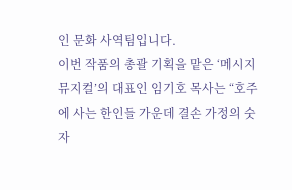인 문화 사역팀입니다.
이번 작품의 총괄 기획을 맡은 ‘메시지 뮤지컬’의 대표인 임기호 목사는 “호주에 사는 한인들 가운데 결손 가정의 숫자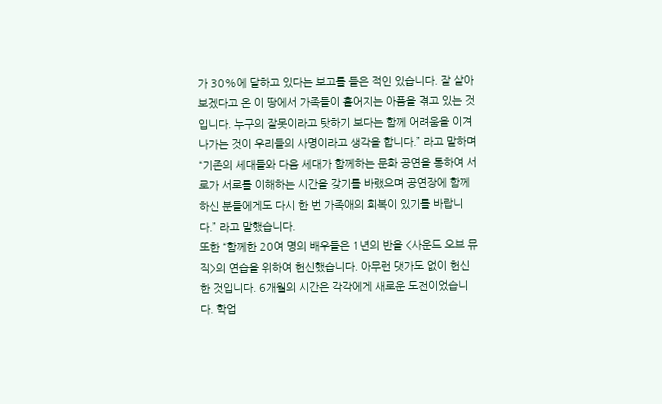가 30%에 달하고 있다는 보고를 들은 적인 있습니다. 잘 살아 보겠다고 온 이 땅에서 가족들이 흩어지는 아픔을 겪고 있는 것입니다. 누구의 잘못이라고 탓하기 보다는 함께 어려움을 이겨나가는 것이 우리들의 사명이라고 생각을 합니다.” 라고 말하며 “기존의 세대들와 다음 세대가 함께하는 문화 공연을 통하여 서로가 서로를 이해하는 시간을 갖기를 바랬으며 공연장에 함께 하신 분들에게도 다시 한 번 가족애의 회복이 있기를 바랍니다.” 라고 말했습니다.
또한 “함께한 20여 명의 배우들은 1년의 반을 <사운드 오브 뮤직>의 연습을 위하여 헌신했습니다. 아무런 댓가도 없이 헌신한 것입니다. 6개월의 시간은 각각에게 새로운 도전이었습니다. 학업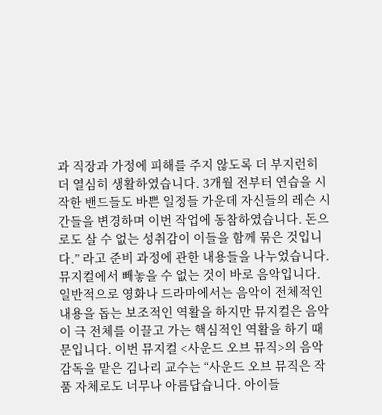과 직장과 가정에 피해를 주지 않도록 더 부지런히 더 열심히 생활하였습니다. 3개월 전부터 연습을 시작한 밴드들도 바쁜 일정들 가운데 자신들의 레슨 시간들을 변경하며 이번 작업에 동참하였습니다. 돈으로도 살 수 없는 성취감이 이들을 함께 묶은 것입니다.” 라고 준비 과정에 관한 내용들을 나누었습니다.
뮤지컬에서 빼놓을 수 없는 것이 바로 음악입니다. 일반적으로 영화나 드라마에서는 음악이 전체적인 내용을 돕는 보조적인 역활을 하지만 뮤지컬은 음악이 극 전체를 이끌고 가는 핵심적인 역활을 하기 때문입니다. 이번 뮤지컬 <사운드 오브 뮤직>의 음악 감독을 맡은 김나리 교수는 “사운드 오브 뮤직은 작품 자체로도 너무나 아름답습니다. 아이들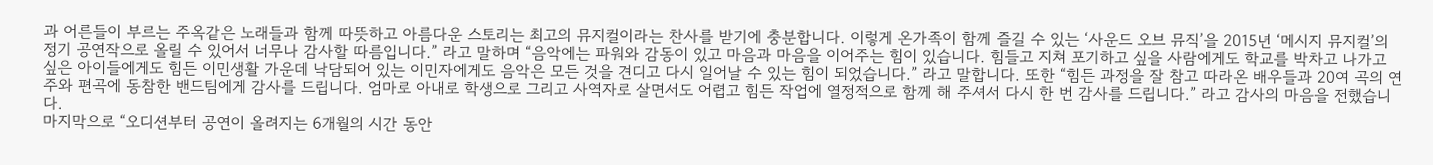과 어른들이 부르는 주옥같은 노래들과 함께 따뜻하고 아름다운 스토리는 최고의 뮤지컬이라는 찬사를 받기에 충분합니다. 이렇게 온가족이 함께 즐길 수 있는 ‘사운드 오브 뮤직’을 2015년 ‘메시지 뮤지컬’의 정기 공연작으로 올릴 수 있어서 너무나 감사할 따름입니다.” 라고 말하며 “음악에는 파워와 감동이 있고 마음과 마음을 이어주는 힘이 있습니다. 힘들고 지쳐 포기하고 싶을 사람에게도 학교를 박차고 나가고 싶은 아이들에게도 힘든 이민생활 가운데 낙담되어 있는 이민자에게도 음악은 모든 것을 견디고 다시 일어날 수 있는 힘이 되었습니다.” 라고 말합니다. 또한 “힘든 과정을 잘 참고 따라온 배우들과 20여 곡의 연주와 편곡에 동참한 밴드팀에게 감사를 드립니다. 엄마로 아내로 학생으로 그리고 사역자로 살면서도 어렵고 힘든 작업에 열정적으로 함께 해 주셔서 다시 한 번 감사를 드립니다.” 라고 감사의 마음을 전했습니다.
마지막으로 “오디션부터 공연이 올려지는 6개월의 시간 동안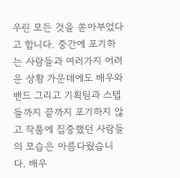우린 모든 것을 쏟아부었다고 합니다. 중간에 포기하는 사람들과 여러가지 어려운 상황 가운데에도 배우와 밴드 그리고 기획팀과 스텝들까지 끝까지 포기하지 않고 작품에 집중했던 사람들의 모습은 아름다웠습니다. 배우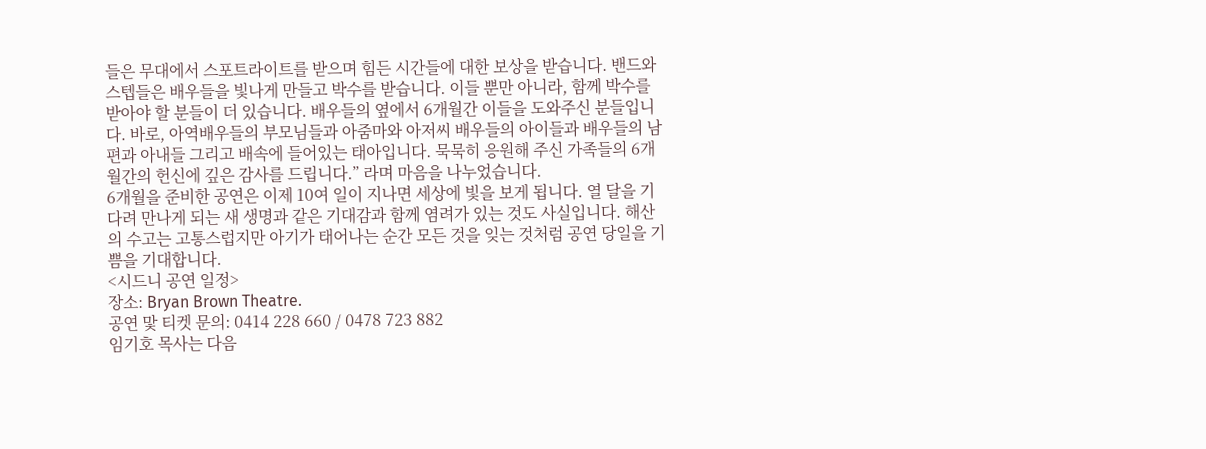들은 무대에서 스포트라이트를 받으며 힘든 시간들에 대한 보상을 받습니다. 밴드와 스텝들은 배우들을 빛나게 만들고 박수를 받습니다. 이들 뿐만 아니라, 함께 박수를 받아야 할 분들이 더 있습니다. 배우들의 옆에서 6개월간 이들을 도와주신 분들입니다. 바로, 아역배우들의 부모님들과 아줌마와 아저씨 배우들의 아이들과 배우들의 남편과 아내들 그리고 배속에 들어있는 태아입니다. 묵묵히 응원해 주신 가족들의 6개월간의 헌신에 깊은 감사를 드립니다.” 라며 마음을 나누었습니다.
6개월을 준비한 공연은 이제 10여 일이 지나면 세상에 빛을 보게 됩니다. 열 달을 기다려 만나게 되는 새 생명과 같은 기대감과 함께 염려가 있는 것도 사실입니다. 해산의 수고는 고통스럽지만 아기가 태어나는 순간 모든 것을 잊는 것처럼 공연 당일을 기쁨을 기대합니다.
<시드니 공연 일정>
장소: Bryan Brown Theatre.
공연 맟 티켓 문의: 0414 228 660 / 0478 723 882
임기호 목사는 다음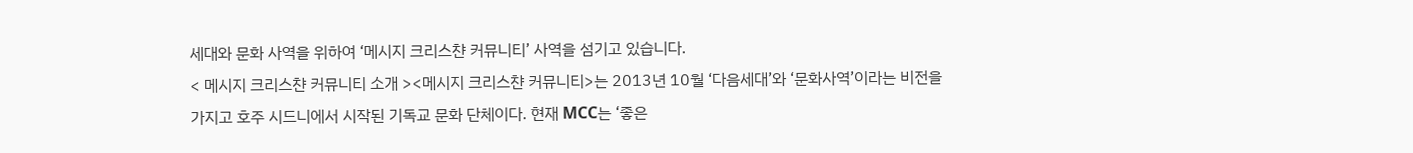세대와 문화 사역을 위하여 ‘메시지 크리스챤 커뮤니티’ 사역을 섬기고 있습니다.
< 메시지 크리스챤 커뮤니티 소개 ><메시지 크리스챤 커뮤니티>는 2013년 10월 ‘다음세대’와 ‘문화사역’이라는 비전을 가지고 호주 시드니에서 시작된 기독교 문화 단체이다. 현재 MCC는 ‘좋은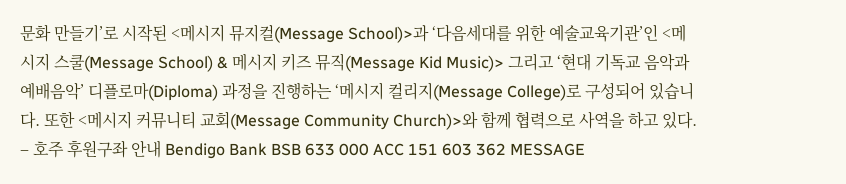문화 만들기’로 시작된 <메시지 뮤지컬(Message School)>과 ‘다음세대를 위한 예술교육기관’인 <메시지 스쿨(Message School) & 메시지 키즈 뮤직(Message Kid Music)> 그리고 ‘현대 기독교 음악과 예배음악’ 디플로마(Diploma) 과정을 진행하는 ‘메시지 컬리지(Message College)로 구성되어 있습니다. 또한 <메시지 커뮤니티 교회(Message Community Church)>와 함께 협력으로 사역을 하고 있다. – 호주 후원구좌 안내 Bendigo Bank BSB 633 000 ACC 151 603 362 MESSAGE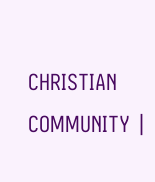CHRISTIAN COMMUNITY |